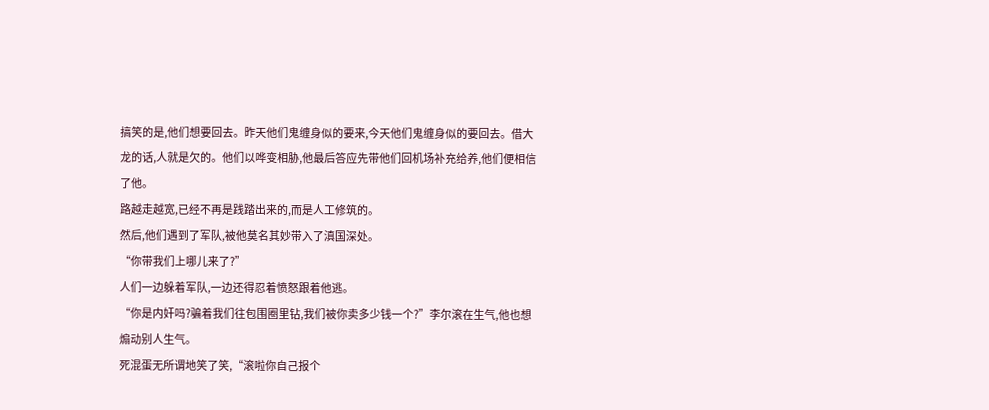搞笑的是,他们想要回去。昨天他们鬼缠身似的要来,今天他们鬼缠身似的要回去。借大龙的话,人就是欠的。他们以哗变相胁,他最后答应先带他们回机场补充给养,他们便相信了他。
路越走越宽,已经不再是践踏出来的,而是人工修筑的。
然后,他们遇到了军队,被他莫名其妙带入了滇国深处。
“你带我们上哪儿来了?”
人们一边躲着军队,一边还得忍着愤怒跟着他逃。
“你是内奸吗?骗着我们往包围圈里钻,我们被你卖多少钱一个?”李尔滚在生气,他也想煽动别人生气。
死混蛋无所谓地笑了笑,“滚啦你自己报个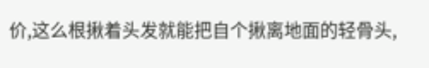价,这么根揪着头发就能把自个揪离地面的轻骨头,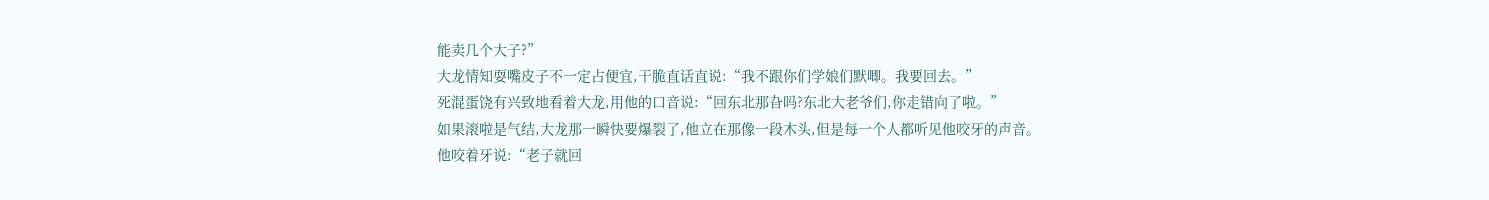能卖几个大子?”
大龙情知耍嘴皮子不一定占便宜,干脆直话直说:“我不跟你们学娘们默唧。我要回去。”
死混蛋饶有兴致地看着大龙,用他的口音说:“回东北那旮吗?东北大老爷们,你走错向了啦。”
如果滚啦是气结,大龙那一瞬快要爆裂了,他立在那像一段木头,但是每一个人都听见他咬牙的声音。
他咬着牙说:“老子就回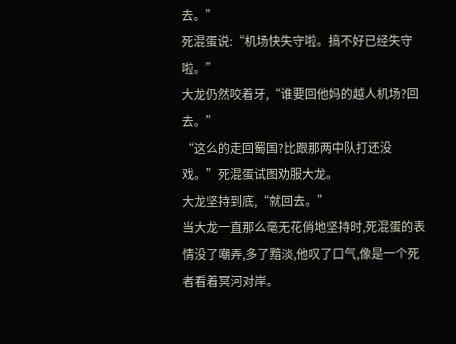去。”
死混蛋说:“机场快失守啦。搞不好已经失守啦。”
大龙仍然咬着牙,“谁要回他妈的越人机场?回去。”
“这么的走回蜀国?比跟那两中队打还没戏。”死混蛋试图劝服大龙。
大龙坚持到底,“就回去。”
当大龙一直那么毫无花俏地坚持时,死混蛋的表情没了嘲弄,多了黯淡,他叹了口气,像是一个死者看着冥河对岸。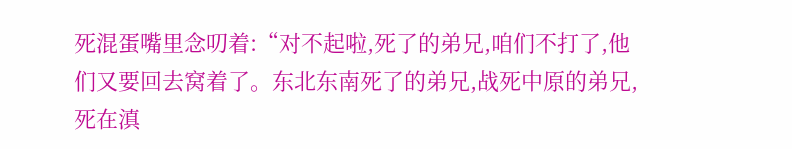死混蛋嘴里念叨着:“对不起啦,死了的弟兄,咱们不打了,他们又要回去窝着了。东北东南死了的弟兄,战死中原的弟兄,死在滇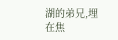湖的弟兄,埋在焦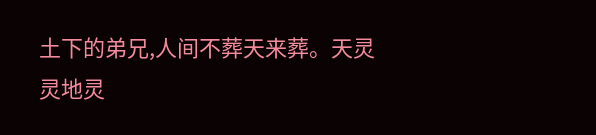土下的弟兄,人间不葬天来葬。天灵灵地灵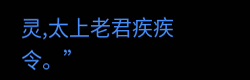灵,太上老君疾疾令。”